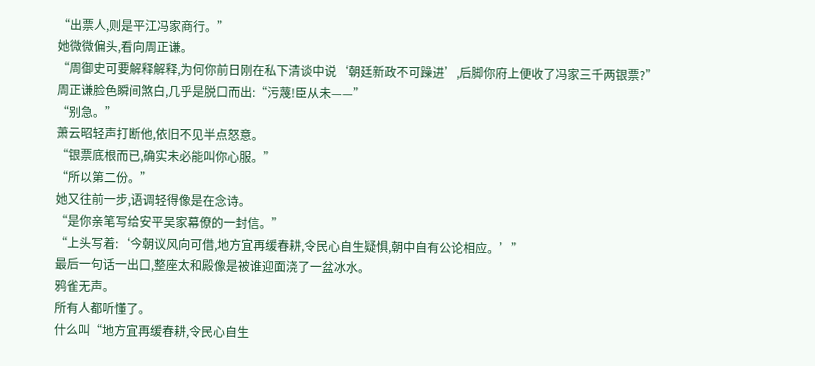“出票人,则是平江冯家商行。”
她微微偏头,看向周正谦。
“周御史可要解释解释,为何你前日刚在私下清谈中说‘朝廷新政不可躁进’,后脚你府上便收了冯家三千两银票?”
周正谦脸色瞬间煞白,几乎是脱口而出:“污蔑!臣从未——”
“别急。”
萧云昭轻声打断他,依旧不见半点怒意。
“银票底根而已,确实未必能叫你心服。”
“所以第二份。”
她又往前一步,语调轻得像是在念诗。
“是你亲笔写给安平吴家幕僚的一封信。”
“上头写着:‘今朝议风向可借,地方宜再缓春耕,令民心自生疑惧,朝中自有公论相应。’”
最后一句话一出口,整座太和殿像是被谁迎面浇了一盆冰水。
鸦雀无声。
所有人都听懂了。
什么叫“地方宜再缓春耕,令民心自生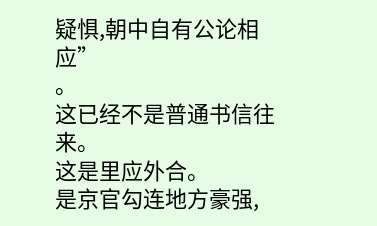疑惧,朝中自有公论相应”
。
这已经不是普通书信往来。
这是里应外合。
是京官勾连地方豪强,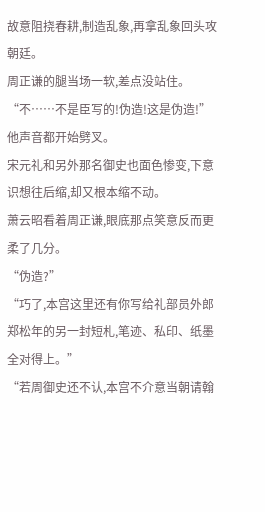故意阻挠春耕,制造乱象,再拿乱象回头攻朝廷。
周正谦的腿当场一软,差点没站住。
“不……不是臣写的!伪造!这是伪造!”
他声音都开始劈叉。
宋元礼和另外那名御史也面色惨变,下意识想往后缩,却又根本缩不动。
萧云昭看着周正谦,眼底那点笑意反而更柔了几分。
“伪造?”
“巧了,本宫这里还有你写给礼部员外郎郑松年的另一封短札,笔迹、私印、纸墨全对得上。”
“若周御史还不认,本宫不介意当朝请翰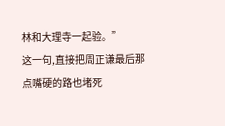林和大理寺一起验。”
这一句,直接把周正谦最后那点嘴硬的路也堵死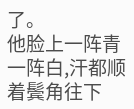了。
他脸上一阵青一阵白,汗都顺着鬓角往下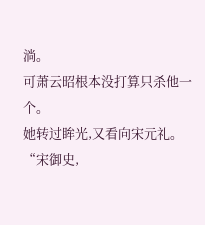淌。
可萧云昭根本没打算只杀他一个。
她转过眸光,又看向宋元礼。
“宋御史,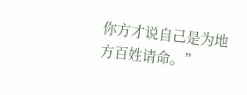你方才说自己是为地方百姓请命。”